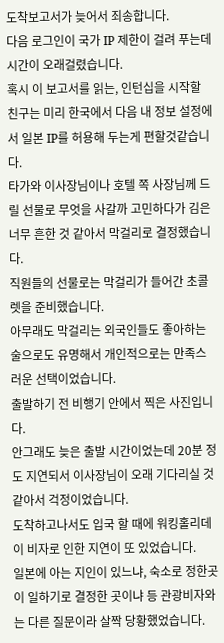도착보고서가 늦어서 죄송합니다.
다음 로그인이 국가 IP 제한이 걸려 푸는데 시간이 오래걸렸습니다.
혹시 이 보고서를 읽는, 인턴십을 시작할 친구는 미리 한국에서 다음 내 정보 설정에서 일본 IP를 허용해 두는게 편할것같습니다.
타가와 이사장님이나 호텔 쪽 사장님께 드릴 선물로 무엇을 사갈까 고민하다가 김은 너무 흔한 것 같아서 막걸리로 결정했습니다.
직원들의 선물로는 막걸리가 들어간 초콜렛을 준비했습니다.
아무래도 막걸리는 외국인들도 좋아하는 술으로도 유명해서 개인적으로는 만족스러운 선택이었습니다.
출발하기 전 비행기 안에서 찍은 사진입니다.
안그래도 늦은 출발 시간이었는데 20분 정도 지연되서 이사장님이 오래 기다리실 것 같아서 걱정이었습니다.
도착하고나서도 입국 할 때에 워킹홀리데이 비자로 인한 지연이 또 있었습니다.
일본에 아는 지인이 있느냐, 숙소로 정한곳이 일하기로 결정한 곳이냐 등 관광비자와는 다른 질문이라 살짝 당황했었습니다.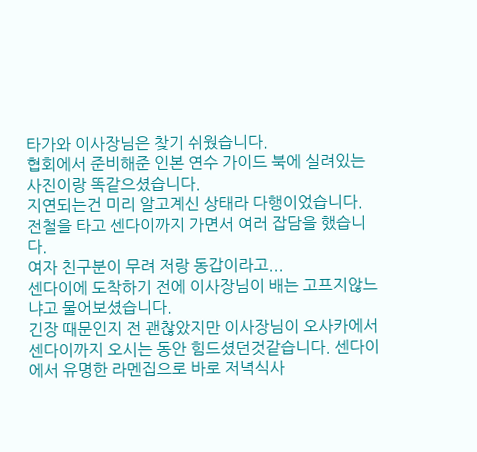타가와 이사장님은 찾기 쉬웠습니다.
협회에서 준비해준 인본 연수 가이드 북에 실려있는 사진이랑 똑같으셨습니다.
지연되는건 미리 알고계신 상태라 다행이었습니다.
전철을 타고 센다이까지 가면서 여러 잡담을 했습니다.
여자 친구분이 무려 저랑 동갑이라고...
센다이에 도착하기 전에 이사장님이 배는 고프지않느냐고 물어보셨습니다.
긴장 때문인지 전 괜찮았지만 이사장님이 오사카에서 센다이까지 오시는 동안 힘드셨던것같습니다. 센다이에서 유명한 라멘집으로 바로 저녁식사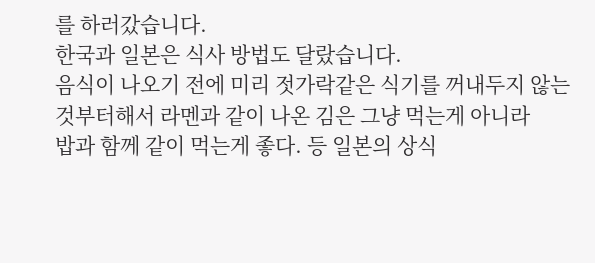를 하러갔습니다.
한국과 일본은 식사 방법도 달랐습니다.
음식이 나오기 전에 미리 젓가락같은 식기를 꺼내두지 않는것부터해서 라멘과 같이 나온 김은 그냥 먹는게 아니라
밥과 함께 같이 먹는게 좋다. 등 일본의 상식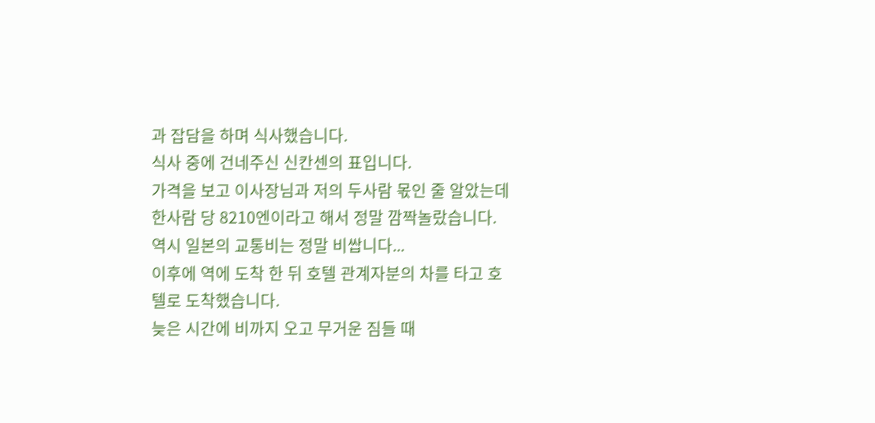과 잡담을 하며 식사했습니다.
식사 중에 건네주신 신칸센의 표입니다.
가격을 보고 이사장님과 저의 두사람 몫인 줄 알았는데 한사람 당 8210엔이라고 해서 정말 깜짝놀랐습니다.
역시 일본의 교통비는 정말 비쌉니다...
이후에 역에 도착 한 뒤 호텔 관계자분의 차를 타고 호텔로 도착했습니다.
늦은 시간에 비까지 오고 무거운 짐들 때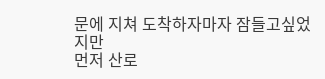문에 지쳐 도착하자마자 잠들고싶었지만
먼저 산로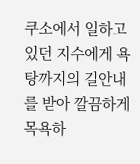쿠소에서 일하고있던 지수에게 욕탕까지의 길안내를 받아 깔끔하게 목욕하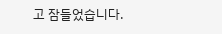고 잠들었습니다.